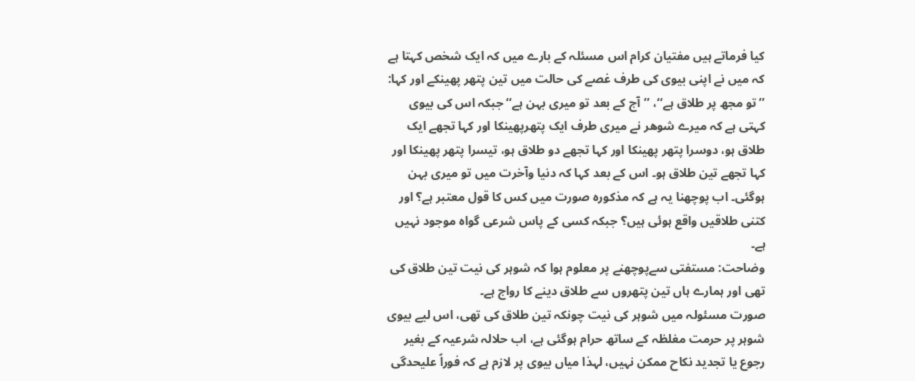کیا فرماتے ہیں مفتیان کرام اس مسئلہ کے بارے میں کہ ایک شخص کہتا ہے کہ میں نے اپنی بیوی کی طرف غصے کی حالت میں تین پتھر پھینکے اور کہا: ’’تو مجھ پر طلاق ہے‘‘، ’’آج کے بعد تو میری بہن ہے‘‘ جبکہ اس کی بیوی کہتی ہے کہ میرے شوھر نے میری طرف ایک پتھرپھینکا اور کہا تجھے ایک طلاق ہو، دوسرا پتھر پھینکا اور کہا تجھے دو طلاق ہو، تیسرا پتھر پھینکا اور کہا تجھے تین طلاق ہو۔ اس کے بعد کہا کہ دنیا وآخرت میں تو میری بہن ہوگئی۔ اب پوچھنا یہ ہے کہ مذکورہ صورت میں کس کا قول معتبر ہے؟ اور کتنی طلاقیں واقع ہوئی ہیں؟ جبکہ کسی کے پاس شرعی گواہ موجود نہیں ہے۔
وضاحت: مستفتی سےپوچھنے پر معلوم ہوا کہ شوہر کی نیت تین طلاق کی تھی اور ہمارے ہاں تین پتھروں سے طلاق دینے کا رواج ہے۔
صورت مسئولہ میں شوہر کی نیت چونکہ تین طلاق کی تھی، اس لیے بیوی شوہر پر حرمت مغلظہ کے ساتھ حرام ہوگئی ہے، اب حلالہ شرعیہ کے بغیر رجوع یا تجدید نکاح ممکن نہیں، لہذا میاں بیوی پر لازم ہے کہ فوراً علیحدگی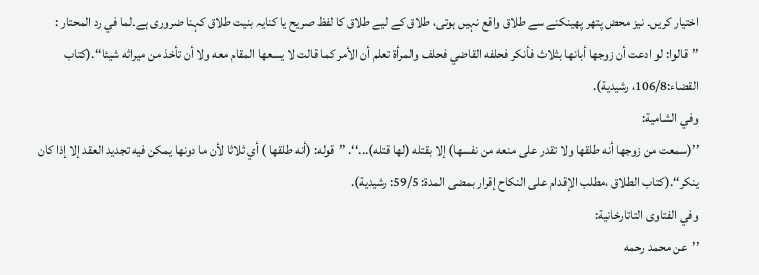اختیار کریں۔ نیز محض پتھر پھینکنے سے طلاق واقع نہیں ہوتی، طلاق کے لیے طلاق کا لفظ صریح یا کنایہ بنیت طلاق کہنا ضروری ہے۔لما في رد المحتار :
’’قالوا: لو ادعت أن زوجها أبانها بثلاث فأنكر فحلفه القاضي فحلف والمرأة تعلم أن الأمر كما قالت لا يسعها المقام معه ولا أن تأخذ من ميراثه شيئا‘‘.(کتاب القضاء:106/8، رشيدية).
وفي الشامية:
’’(سمعت من زوجها أنه طلقها ولا تقدر على منعه من نفسها) إلا بقتله (لها قتله)...‘‘. ’’قوله: (أنه طلقها ) أي ثلاثا لأن ما دونها يمكن فيه تجديد العقد إلا إذا كان ينكر‘‘.(کتاب الطلاق ،مطلب الإقدام علی النکاح إقرار بمضی المدۃ: 59/5: رشيدية).
وفي الفتاوی التاتارخانية:
’’عن محمد رحمه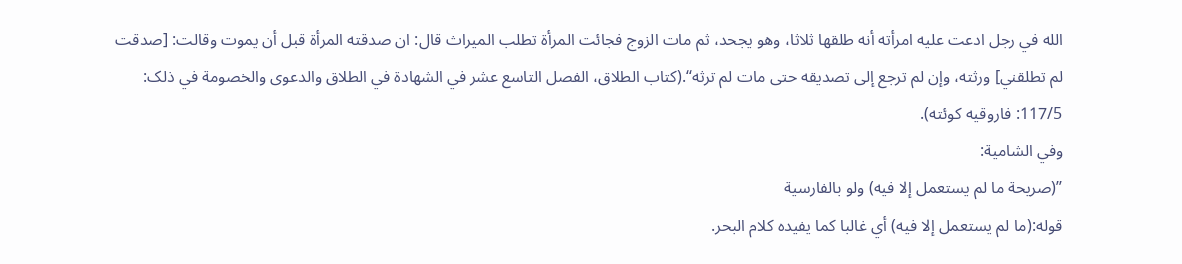الله في رجل ادعت عليه امرأته أنه طلقها ثلاثا، وھو یجحد، ثم مات الزوج فجائت المرأة تطلب المیراث قال: ان صدقته المرأة قبل أن یموت وقالت: [صدقت لم تطلقني] ورثته، وإن لم ترجع إلى تصدیقه حتی مات لم ترثه‘‘.(کتاب الطلاق، الفصل التاسع عشر في الشهادۃ في الطلاق والدعوی والخصومة في ذلک: 117/5: فاروقيه کوئته).
وفي الشامية:
’’(صريحة ما لم يستعمل إلا فيه) ولو بالفارسیة
قوله:(ما لم يستعمل إلا فيه) أي غالبا كما يفيده كلام البحر.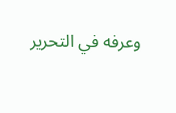وعرفه في التحرير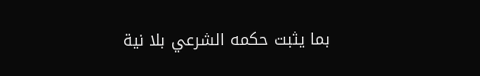بما يثبت حكمه الشرعي بلا نية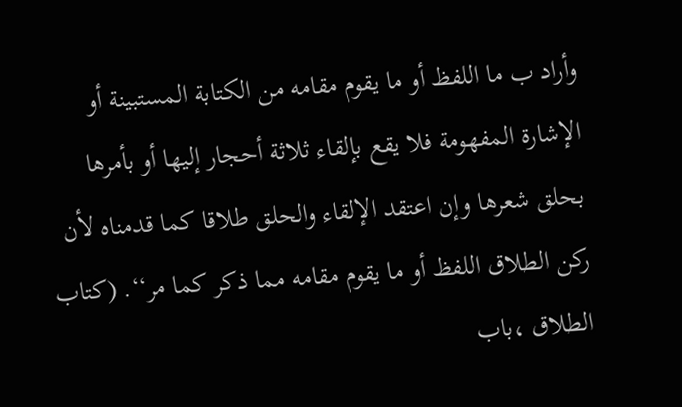وأراد ب ما اللفظ أو ما يقوم مقامه من الكتابة المستبينة أو الإشارة المفهومة فلا يقع بإلقاء ثلاثة أحجار إليها أو بأمرها بحلق شعرها وإن اعتقد الإلقاء والحلق طلاقا كما قدمناه لأن ركن الطلاق اللفظ أو ما يقوم مقامه مما ذكر كما مر‘‘. (کتاب الطلاق ،باب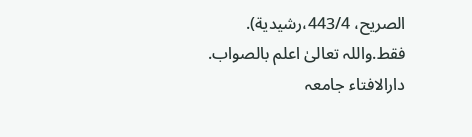الصریح، 443/4،رشيدية).
فقط.واللہ تعالیٰ اعلم بالصواب.
دارالافتاء جامعہ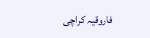فاروقیہ کراچی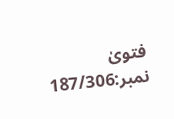فتویٰ نمبر:187/306